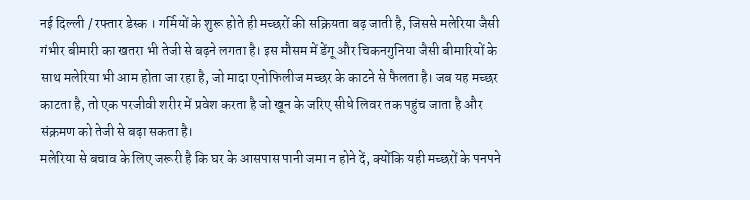नई दिल्ली / रफ्तार डेस्क । गर्मियों के शुरू होते ही मच्छरों की सक्रियता बढ़ जाती है, जिससे मलेरिया जैसी गंभीर बीमारी का खतरा भी तेजी से बढ़ने लगता है। इस मौसम में डेंगू और चिकनगुनिया जैसी बीमारियों के साथ मलेरिया भी आम होता जा रहा है, जो मादा एनोफिलीज मच्छर के काटने से फैलता है। जब यह मच्छर काटता है, तो एक परजीवी शरीर में प्रवेश करता है जो खून के जरिए सीधे लिवर तक पहुंच जाता है और संक्रमण को तेजी से बढ़ा सकता है।
मलेरिया से बचाव के लिए जरूरी है कि घर के आसपास पानी जमा न होने दें, क्योंकि यही मच्छरों के पनपने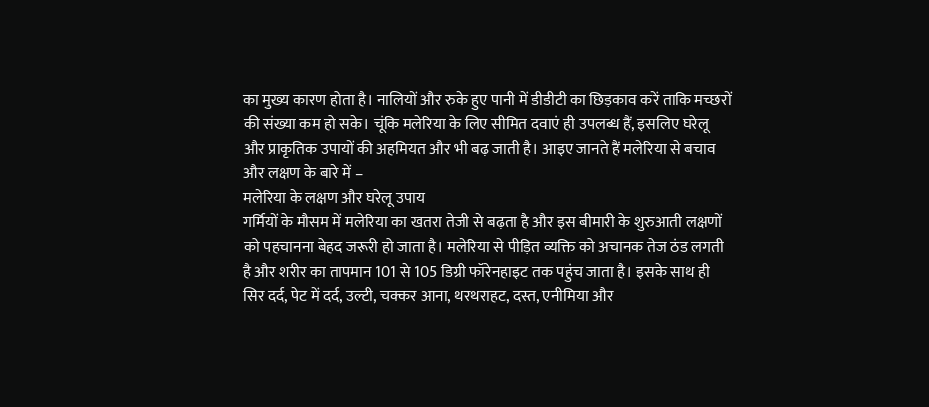का मुख्य कारण होता है। नालियों और रुके हुए पानी में डीडीटी का छिड़काव करें ताकि मच्छरों की संख्या कम हो सके। चूंकि मलेरिया के लिए सीमित दवाएं ही उपलब्ध हैं, इसलिए घरेलू और प्राकृतिक उपायों की अहमियत और भी बढ़ जाती है। आइए जानते हैं मलेरिया से बचाव और लक्षण के बारे में –
मलेरिया के लक्षण और घरेलू उपाय
गर्मियों के मौसम में मलेरिया का खतरा तेजी से बढ़ता है और इस बीमारी के शुरुआती लक्षणों को पहचानना बेहद जरूरी हो जाता है। मलेरिया से पीड़ित व्यक्ति को अचानक तेज ठंड लगती है और शरीर का तापमान 101 से 105 डिग्री फॉरेनहाइट तक पहुंच जाता है। इसके साथ ही सिर दर्द, पेट में दर्द, उल्टी, चक्कर आना, थरथराहट, दस्त, एनीमिया और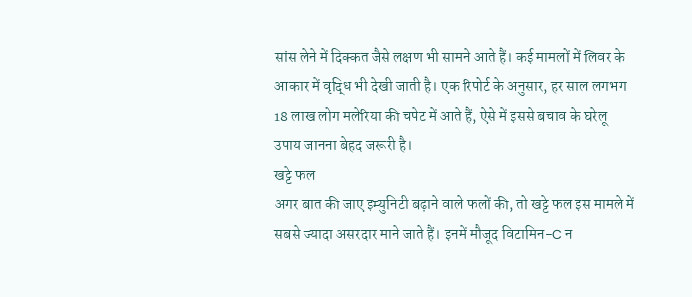सांस लेने में दिक्कत जैसे लक्षण भी सामने आते हैं। कई मामलों में लिवर के आकार में वृद्धि भी देखी जाती है। एक रिपोर्ट के अनुसार, हर साल लगभग 18 लाख लोग मलेरिया की चपेट में आते हैं, ऐसे में इससे बचाव के घरेलू उपाय जानना बेहद जरूरी है।
खट्टे फल
अगर बात की जाए इम्युनिटी बढ़ाने वाले फलों की, तो खट्टे फल इस मामले में सबसे ज्यादा असरदार माने जाते हैं। इनमें मौजूद विटामिन-C न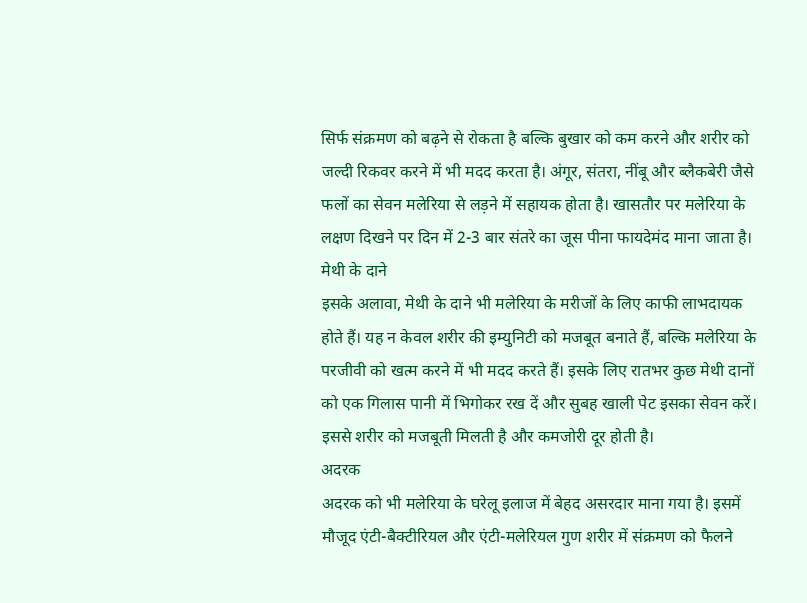सिर्फ संक्रमण को बढ़ने से रोकता है बल्कि बुखार को कम करने और शरीर को जल्दी रिकवर करने में भी मदद करता है। अंगूर, संतरा, नींबू और ब्लैकबेरी जैसे फलों का सेवन मलेरिया से लड़ने में सहायक होता है। खासतौर पर मलेरिया के लक्षण दिखने पर दिन में 2-3 बार संतरे का जूस पीना फायदेमंद माना जाता है।
मेथी के दाने
इसके अलावा, मेथी के दाने भी मलेरिया के मरीजों के लिए काफी लाभदायक होते हैं। यह न केवल शरीर की इम्युनिटी को मजबूत बनाते हैं, बल्कि मलेरिया के परजीवी को खत्म करने में भी मदद करते हैं। इसके लिए रातभर कुछ मेथी दानों को एक गिलास पानी में भिगोकर रख दें और सुबह खाली पेट इसका सेवन करें। इससे शरीर को मजबूती मिलती है और कमजोरी दूर होती है।
अदरक
अदरक को भी मलेरिया के घरेलू इलाज में बेहद असरदार माना गया है। इसमें मौजूद एंटी-बैक्टीरियल और एंटी-मलेरियल गुण शरीर में संक्रमण को फैलने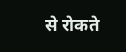से रोकते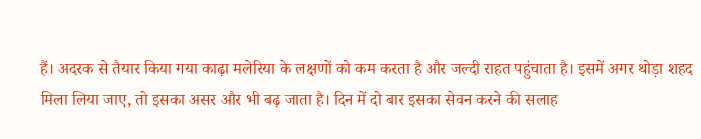हैं। अदरक से तैयार किया गया काढ़ा मलेरिया के लक्षणों को कम करता है और जल्दी राहत पहुंचाता है। इसमें अगर थोड़ा शहद मिला लिया जाए, तो इसका असर और भी बढ़ जाता है। दिन में दो बार इसका सेवन करने की सलाह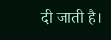दी जाती है।